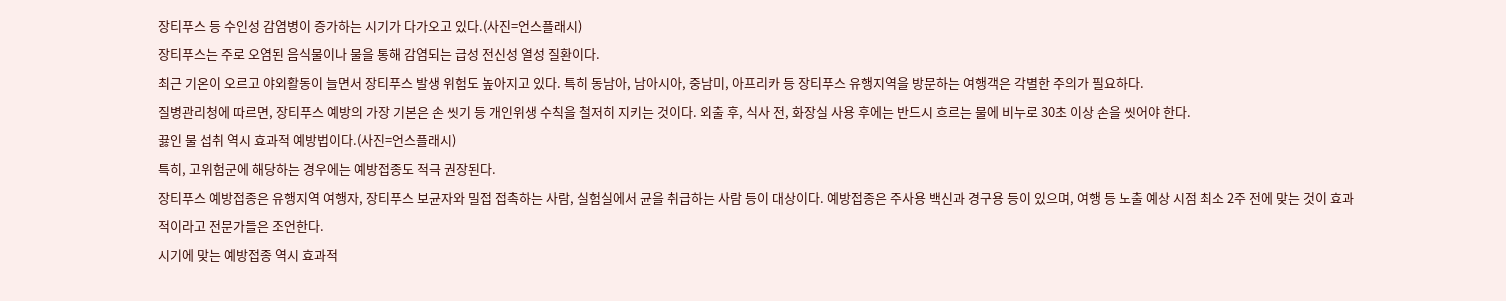장티푸스 등 수인성 감염병이 증가하는 시기가 다가오고 있다.(사진=언스플래시)
장티푸스는 주로 오염된 음식물이나 물을 통해 감염되는 급성 전신성 열성 질환이다.
최근 기온이 오르고 야외활동이 늘면서 장티푸스 발생 위험도 높아지고 있다. 특히 동남아, 남아시아, 중남미, 아프리카 등 장티푸스 유행지역을 방문하는 여행객은 각별한 주의가 필요하다.
질병관리청에 따르면, 장티푸스 예방의 가장 기본은 손 씻기 등 개인위생 수칙을 철저히 지키는 것이다. 외출 후, 식사 전, 화장실 사용 후에는 반드시 흐르는 물에 비누로 30초 이상 손을 씻어야 한다.
끓인 물 섭취 역시 효과적 예방법이다.(사진=언스플래시)
특히, 고위험군에 해당하는 경우에는 예방접종도 적극 권장된다.
장티푸스 예방접종은 유행지역 여행자, 장티푸스 보균자와 밀접 접촉하는 사람, 실험실에서 균을 취급하는 사람 등이 대상이다. 예방접종은 주사용 백신과 경구용 등이 있으며, 여행 등 노출 예상 시점 최소 2주 전에 맞는 것이 효과적이라고 전문가들은 조언한다.
시기에 맞는 예방접종 역시 효과적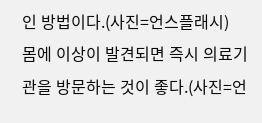인 방법이다.(사진=언스플래시)
몸에 이상이 발견되면 즉시 의료기관을 방문하는 것이 좋다.(사진=언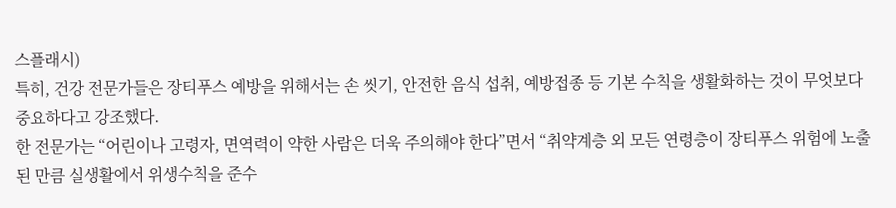스플래시)
특히, 건강 전문가들은 장티푸스 예방을 위해서는 손 씻기, 안전한 음식 섭취, 예방접종 등 기본 수칙을 생활화하는 것이 무엇보다 중요하다고 강조했다.
한 전문가는 “어린이나 고령자, 면역력이 약한 사람은 더욱 주의해야 한다”면서 “취약계층 외 모든 연령층이 장티푸스 위험에 노출된 만큼 실생활에서 위생수칙을 준수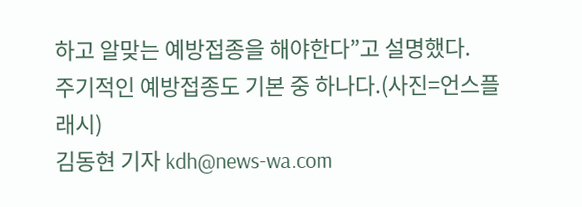하고 알맞는 예방접종을 해야한다”고 설명했다.
주기적인 예방접종도 기본 중 하나다.(사진=언스플래시)
김동현 기자 kdh@news-wa.com